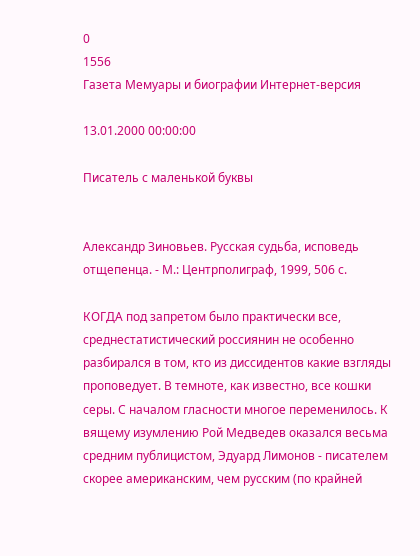0
1556
Газета Мемуары и биографии Интернет-версия

13.01.2000 00:00:00

Писатель с маленькой буквы


Александр Зиновьев. Русская судьба, исповедь отщепенца. - М.: Центрполиграф, 1999, 506 с.

КОГДА под запретом было практически все, среднестатистический россиянин не особенно разбирался в том, кто из диссидентов какие взгляды проповедует. В темноте, как известно, все кошки серы. С началом гласности многое переменилось. К вящему изумлению Рой Медведев оказался весьма средним публицистом, Эдуард Лимонов - писателем скорее американским, чем русским (по крайней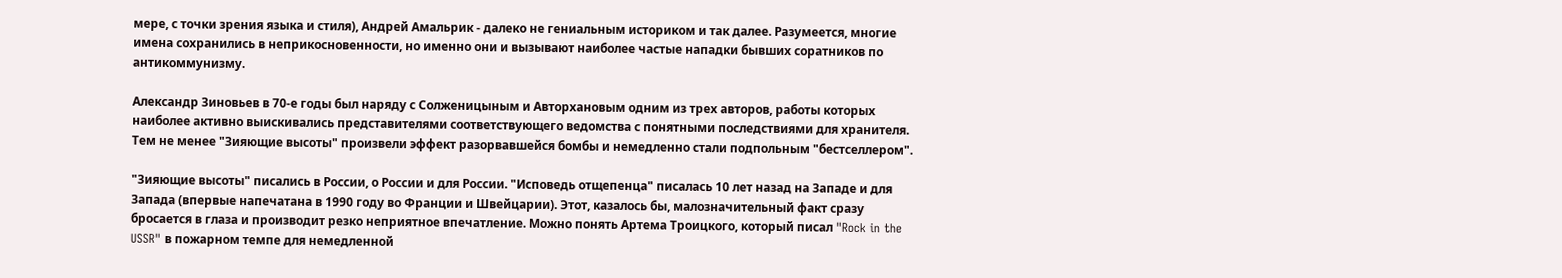мере, с точки зрения языка и стиля), Андрей Амальрик - далеко не гениальным историком и так далее. Разумеется, многие имена сохранились в неприкосновенности, но именно они и вызывают наиболее частые нападки бывших соратников по антикоммунизму.

Александр Зиновьев в 70-е годы был наряду с Солженицыным и Авторхановым одним из трех авторов, работы которых наиболее активно выискивались представителями соответствующего ведомства с понятными последствиями для хранителя. Тем не менее "Зияющие высоты" произвели эффект разорвавшейся бомбы и немедленно стали подпольным "бестселлером".

"Зияющие высоты" писались в России, о России и для России. "Исповедь отщепенца" писалась 10 лет назад на Западе и для Запада (впервые напечатана в 1990 году во Франции и Швейцарии). Этот, казалось бы, малозначительный факт сразу бросается в глаза и производит резко неприятное впечатление. Можно понять Артема Троицкого, который писал "Rock in the USSR" в пожарном темпе для немедленной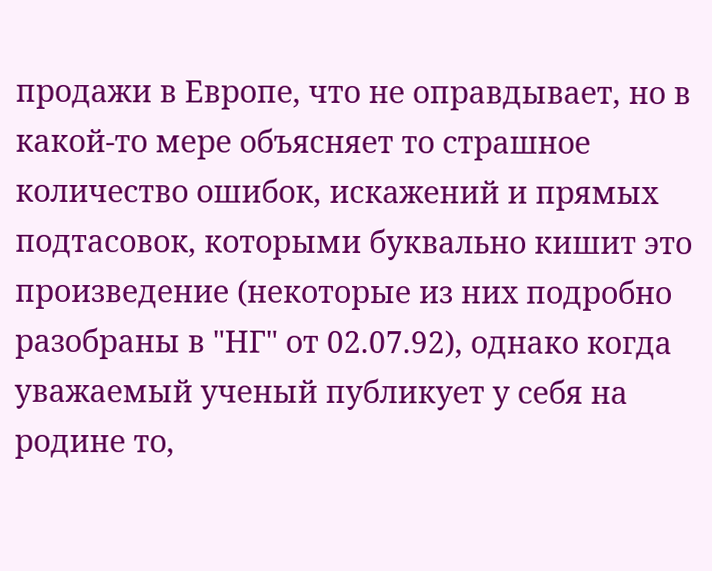продажи в Европе, что не оправдывает, но в какой-то мере объясняет то страшное количество ошибок, искажений и прямых подтасовок, которыми буквально кишит это произведение (некоторые из них подробно разобраны в "НГ" от 02.07.92), однако когда уважаемый ученый публикует у себя на родине то,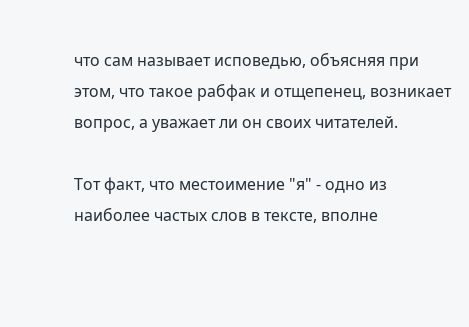что сам называет исповедью, объясняя при этом, что такое рабфак и отщепенец, возникает вопрос, а уважает ли он своих читателей.

Тот факт, что местоимение "я" - одно из наиболее частых слов в тексте, вполне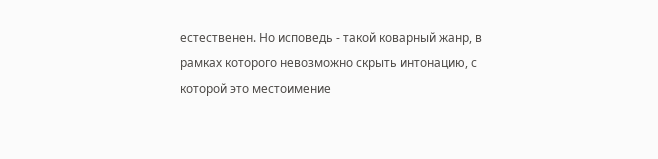естественен. Но исповедь - такой коварный жанр, в рамках которого невозможно скрыть интонацию, с которой это местоимение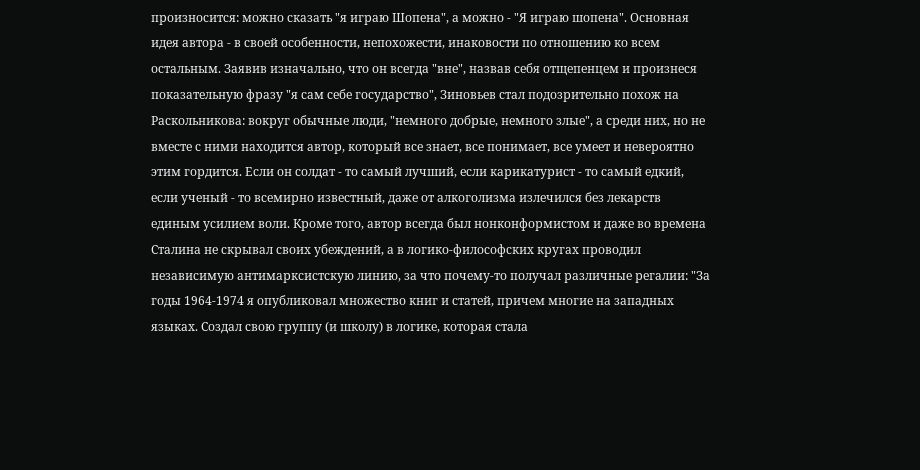произносится: можно сказать "я играю Шопена", а можно - "Я играю шопена". Основная идея автора - в своей особенности, непохожести, инаковости по отношению ко всем остальным. Заявив изначально, что он всегда "вне", назвав себя отщепенцем и произнеся показательную фразу "я сам себе государство", Зиновьев стал подозрительно похож на Раскольникова: вокруг обычные люди, "немного добрые, немного злые", а среди них, но не вместе с ними находится автор, который все знает, все понимает, все умеет и невероятно этим гордится. Если он солдат - то самый лучший, если карикатурист - то самый едкий, если ученый - то всемирно известный, даже от алкоголизма излечился без лекарств единым усилием воли. Кроме того, автор всегда был нонконформистом и даже во времена Сталина не скрывал своих убеждений, а в логико-философских кругах проводил независимую антимарксистскую линию, за что почему-то получал различные регалии: "За годы 1964-1974 я опубликовал множество книг и статей, причем многие на западных языках. Создал свою группу (и школу) в логике, которая стала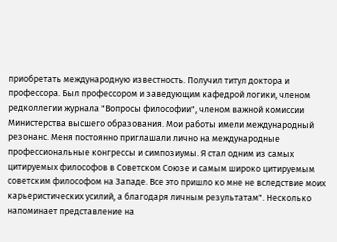приобретать международную известность. Получил титул доктора и профессора. Был профессором и заведующим кафедрой логики, членом редколлегии журнала "Вопросы философии", членом важной комиссии Министерства высшего образования. Мои работы имели международный резонанс. Меня постоянно приглашали лично на международные профессиональные конгрессы и симпозиумы. Я стал одним из самых цитируемых философов в Советском Союзе и самым широко цитируемым советским философом на Западе. Все это пришло ко мне не вследствие моих карьеристических усилий, а благодаря личным результатам". Несколько напоминает представление на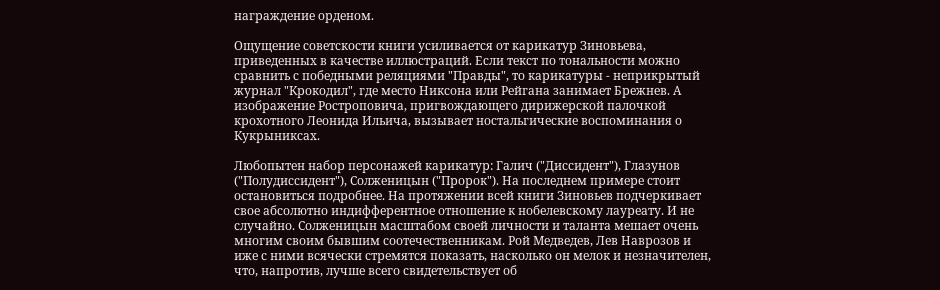награждение орденом.

Ощущение советскости книги усиливается от карикатур Зиновьева, приведенных в качестве иллюстраций. Если текст по тональности можно сравнить с победными реляциями "Правды", то карикатуры - неприкрытый журнал "Крокодил", где место Никсона или Рейгана занимает Брежнев. А изображение Ростроповича, пригвождающего дирижерской палочкой крохотного Леонида Ильича, вызывает ностальгические воспоминания о Кукрыниксах.

Любопытен набор персонажей карикатур: Галич ("Диссидент"), Глазунов ("Полудиссидент"), Солженицын ("Пророк"). На последнем примере стоит остановиться подробнее. На протяжении всей книги Зиновьев подчеркивает свое абсолютно индифферентное отношение к нобелевскому лауреату. И не случайно. Солженицын масштабом своей личности и таланта мешает очень многим своим бывшим соотечественникам. Рой Медведев, Лев Наврозов и иже с ними всячески стремятся показать, насколько он мелок и незначителен, что, напротив, лучше всего свидетельствует об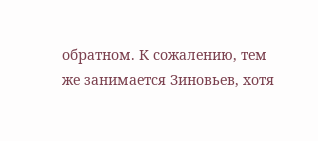обратном. К сожалению, тем же занимается Зиновьев, хотя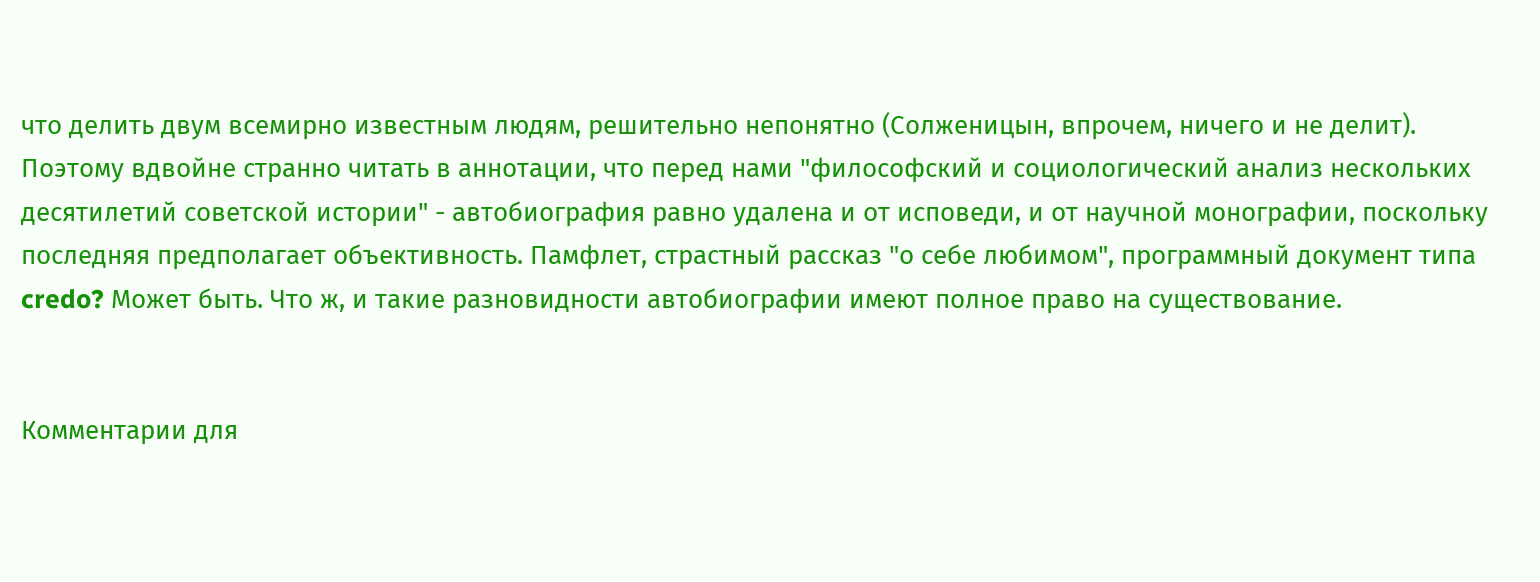что делить двум всемирно известным людям, решительно непонятно (Солженицын, впрочем, ничего и не делит). Поэтому вдвойне странно читать в аннотации, что перед нами "философский и социологический анализ нескольких десятилетий советской истории" - автобиография равно удалена и от исповеди, и от научной монографии, поскольку последняя предполагает объективность. Памфлет, страстный рассказ "о себе любимом", программный документ типа credo? Может быть. Что ж, и такие разновидности автобиографии имеют полное право на существование.


Комментарии для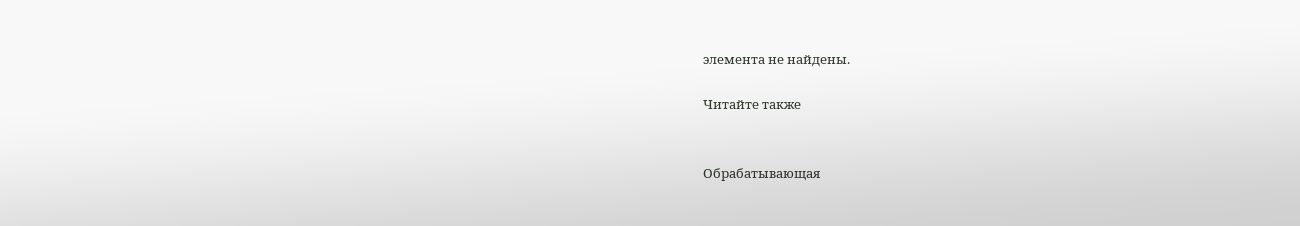элемента не найдены.

Читайте также


Обрабатывающая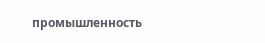промышленность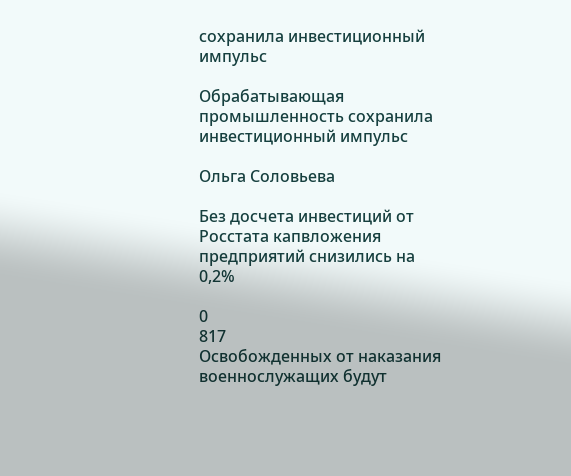сохранила инвестиционный импульс

Обрабатывающая промышленность сохранила инвестиционный импульс

Ольга Соловьева

Без досчета инвестиций от Росстата капвложения предприятий снизились на 0,2%

0
817
Освобожденных от наказания военнослужащих будут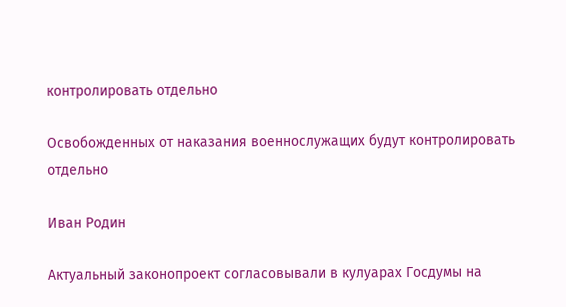контролировать отдельно

Освобожденных от наказания военнослужащих будут контролировать отдельно

Иван Родин

Актуальный законопроект согласовывали в кулуарах Госдумы на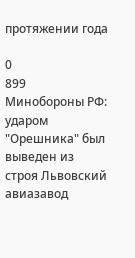протяжении года

0
899
Минобороны РФ: ударом "Орешника" был выведен из строя Львовский авиазавод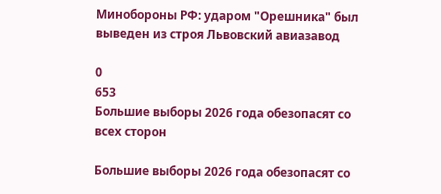Минобороны РФ: ударом "Орешника" был выведен из строя Львовский авиазавод

0
653
Большие выборы 2026 года обезопасят со всех сторон

Большие выборы 2026 года обезопасят со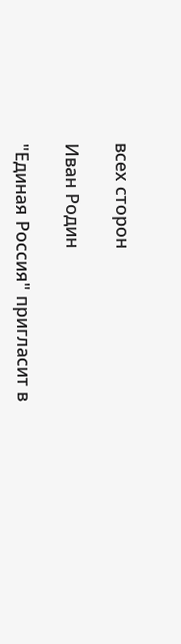всех сторон

Иван Родин

"Единая Россия" пригласит в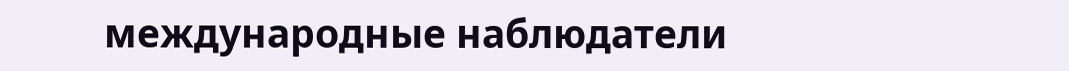международные наблюдатели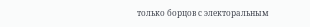только борцов с электоральным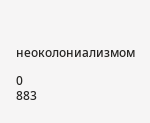неоколониализмом

0
883